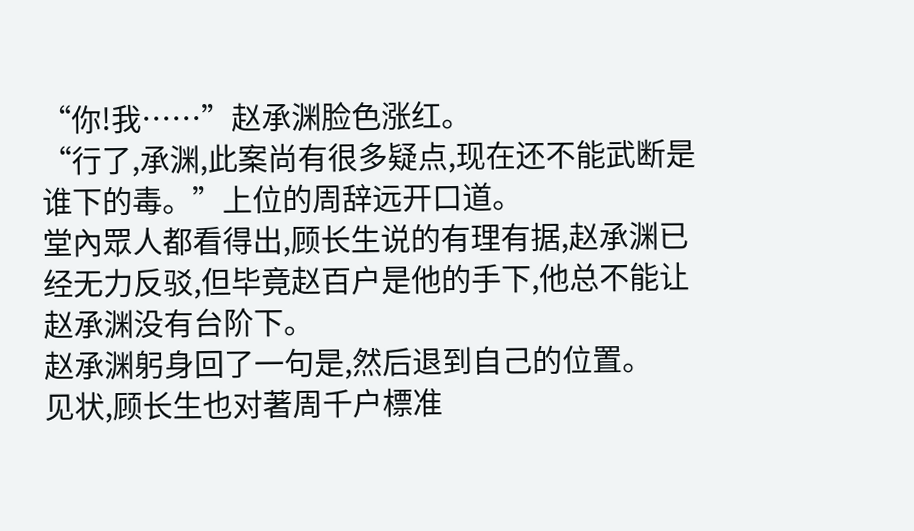“你!我……”赵承渊脸色涨红。
“行了,承渊,此案尚有很多疑点,现在还不能武断是谁下的毒。”上位的周辞远开口道。
堂內眾人都看得出,顾长生说的有理有据,赵承渊已经无力反驳,但毕竟赵百户是他的手下,他总不能让赵承渊没有台阶下。
赵承渊躬身回了一句是,然后退到自己的位置。
见状,顾长生也对著周千户標准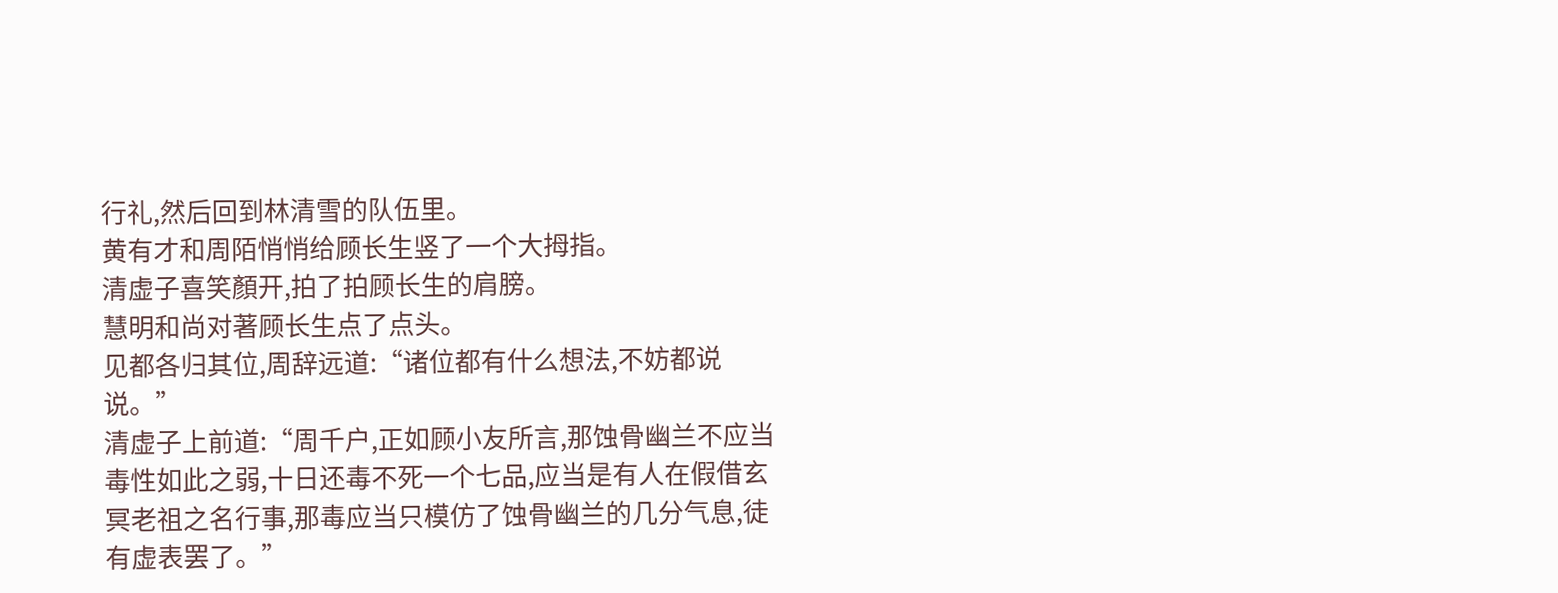行礼,然后回到林清雪的队伍里。
黄有才和周陌悄悄给顾长生竖了一个大拇指。
清虚子喜笑顏开,拍了拍顾长生的肩膀。
慧明和尚对著顾长生点了点头。
见都各归其位,周辞远道:“诸位都有什么想法,不妨都说说。”
清虚子上前道:“周千户,正如顾小友所言,那蚀骨幽兰不应当毒性如此之弱,十日还毒不死一个七品,应当是有人在假借玄冥老祖之名行事,那毒应当只模仿了蚀骨幽兰的几分气息,徒有虚表罢了。”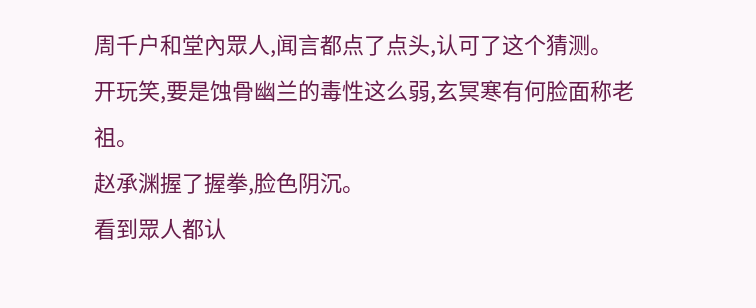周千户和堂內眾人,闻言都点了点头,认可了这个猜测。
开玩笑,要是蚀骨幽兰的毒性这么弱,玄冥寒有何脸面称老祖。
赵承渊握了握拳,脸色阴沉。
看到眾人都认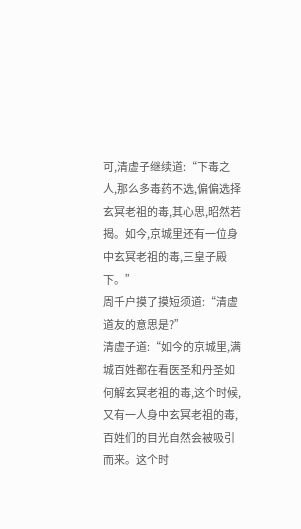可,清虚子继续道:“下毒之人,那么多毒药不选,偏偏选择玄冥老祖的毒,其心思,昭然若揭。如今,京城里还有一位身中玄冥老祖的毒,三皇子殿下。”
周千户摸了摸短须道:“清虚道友的意思是?”
清虚子道:“如今的京城里,满城百姓都在看医圣和丹圣如何解玄冥老祖的毒,这个时候,又有一人身中玄冥老祖的毒,百姓们的目光自然会被吸引而来。这个时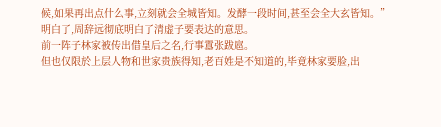候,如果再出点什么事,立刻就会全城皆知。发酵一段时间,甚至会全大玄皆知。”
明白了,周辞远彻底明白了清虚子要表达的意思。
前一阵子林家被传出借皇后之名,行事囂张跋扈。
但也仅限於上层人物和世家贵族得知,老百姓是不知道的,毕竟林家要脸,出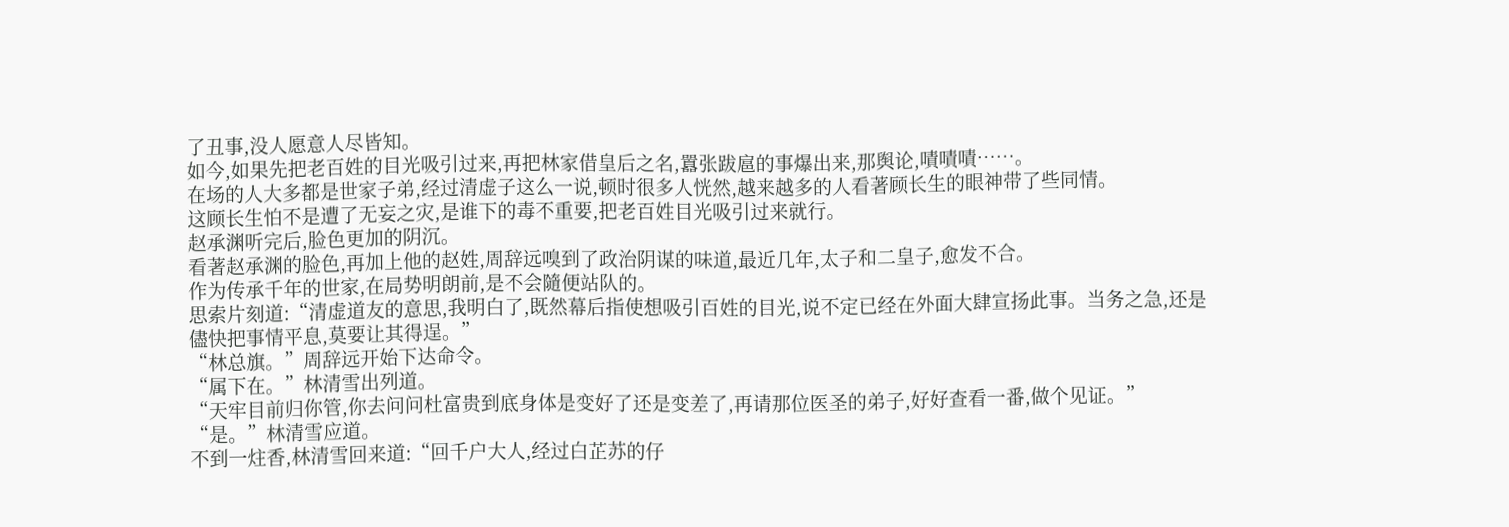了丑事,没人愿意人尽皆知。
如今,如果先把老百姓的目光吸引过来,再把林家借皇后之名,囂张跋扈的事爆出来,那舆论,嘖嘖嘖……。
在场的人大多都是世家子弟,经过清虚子这么一说,顿时很多人恍然,越来越多的人看著顾长生的眼神带了些同情。
这顾长生怕不是遭了无妄之灾,是谁下的毒不重要,把老百姓目光吸引过来就行。
赵承渊听完后,脸色更加的阴沉。
看著赵承渊的脸色,再加上他的赵姓,周辞远嗅到了政治阴谋的味道,最近几年,太子和二皇子,愈发不合。
作为传承千年的世家,在局势明朗前,是不会隨便站队的。
思索片刻道:“清虚道友的意思,我明白了,既然幕后指使想吸引百姓的目光,说不定已经在外面大肆宣扬此事。当务之急,还是儘快把事情平息,莫要让其得逞。”
“林总旗。”周辞远开始下达命令。
“属下在。”林清雪出列道。
“天牢目前归你管,你去问问杜富贵到底身体是变好了还是变差了,再请那位医圣的弟子,好好查看一番,做个见证。”
“是。”林清雪应道。
不到一炷香,林清雪回来道:“回千户大人,经过白芷苏的仔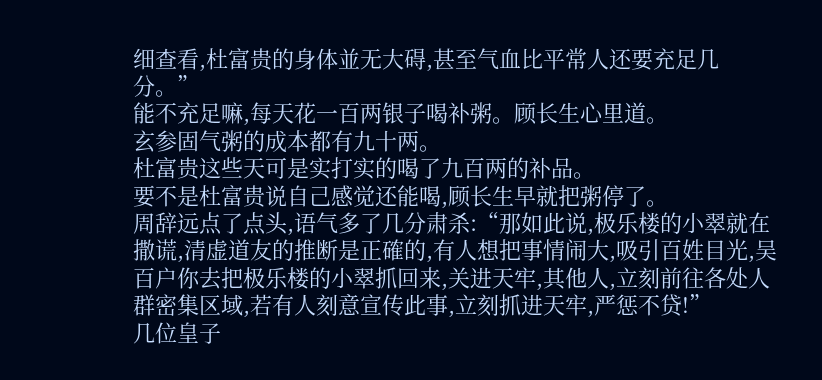细查看,杜富贵的身体並无大碍,甚至气血比平常人还要充足几分。”
能不充足嘛,每天花一百两银子喝补粥。顾长生心里道。
玄参固气粥的成本都有九十两。
杜富贵这些天可是实打实的喝了九百两的补品。
要不是杜富贵说自己感觉还能喝,顾长生早就把粥停了。
周辞远点了点头,语气多了几分肃杀:“那如此说,极乐楼的小翠就在撒谎,清虚道友的推断是正確的,有人想把事情闹大,吸引百姓目光,吴百户你去把极乐楼的小翠抓回来,关进天牢,其他人,立刻前往各处人群密集区域,若有人刻意宣传此事,立刻抓进天牢,严惩不贷!”
几位皇子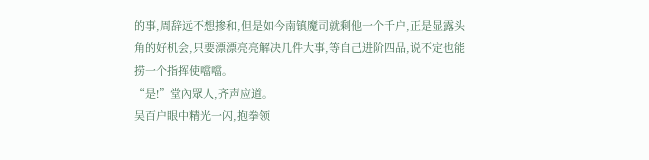的事,周辞远不想掺和,但是如今南镇魔司就剩他一个千户,正是显露头角的好机会,只要漂漂亮亮解决几件大事,等自己进阶四品,说不定也能捞一个指挥使噹噹。
“是!”堂內眾人,齐声应道。
吴百户眼中精光一闪,抱拳领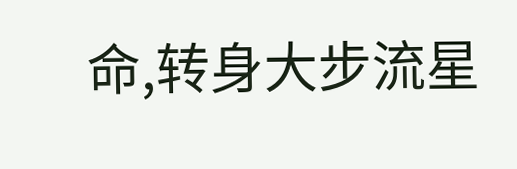命,转身大步流星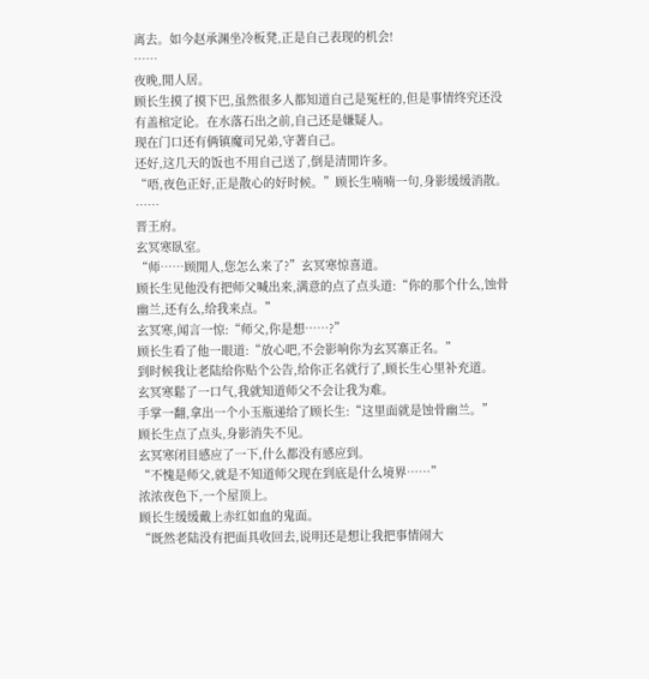离去。如今赵承渊坐冷板凳,正是自己表现的机会!
……
夜晚,閒人居。
顾长生摸了摸下巴,虽然很多人都知道自己是冤枉的,但是事情终究还没有盖棺定论。在水落石出之前,自己还是嫌疑人。
现在门口还有俩镇魔司兄弟,守著自己。
还好,这几天的饭也不用自己送了,倒是清閒许多。
“唔,夜色正好,正是散心的好时候。”顾长生喃喃一句,身影缓缓消散。
……
晋王府。
玄冥寒臥室。
“师……顾閒人,您怎么来了?”玄冥寒惊喜道。
顾长生见他没有把师父喊出来,满意的点了点头道:“你的那个什么,蚀骨幽兰,还有么,给我来点。”
玄冥寒,闻言一惊:“师父,你是想……?”
顾长生看了他一眼道:“放心吧,不会影响你为玄冥寨正名。”
到时候我让老陆给你贴个公告,给你正名就行了,顾长生心里补充道。
玄冥寒鬆了一口气,我就知道师父不会让我为难。
手掌一翻,拿出一个小玉瓶递给了顾长生:“这里面就是蚀骨幽兰。”
顾长生点了点头,身影消失不见。
玄冥寒闭目感应了一下,什么都没有感应到。
“不愧是师父,就是不知道师父现在到底是什么境界……”
浓浓夜色下,一个屋顶上。
顾长生缓缓戴上赤红如血的鬼面。
“既然老陆没有把面具收回去,说明还是想让我把事情闹大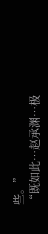些。”
“既如此…赵承渊…极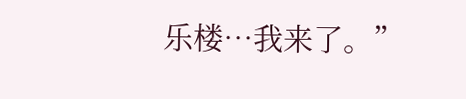乐楼…我来了。”